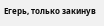Егерь, только закинув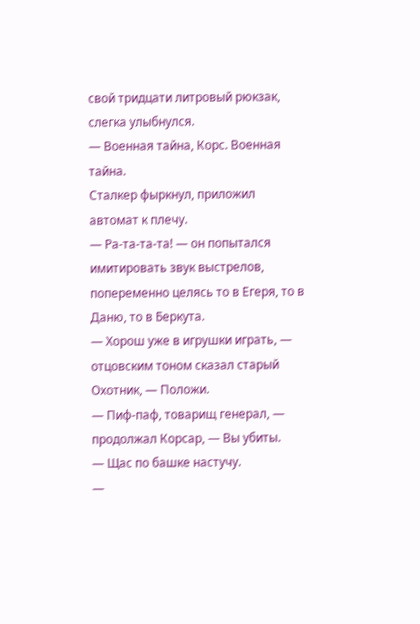свой тридцати литровый рюкзак, слегка улыбнулся.
— Военная тайна, Корс. Военная тайна.
Сталкер фыркнул, приложил автомат к плечу.
— Ра-та-та-та! — он попытался имитировать звук выстрелов, попеременно целясь то в Егеря, то в Даню, то в Беркута.
— Хорош уже в игрушки играть, — отцовским тоном сказал старый Охотник, — Положи.
— Пиф-паф, товарищ генерал, — продолжал Корсар, — Вы убиты.
— Щас по башке настучу.
—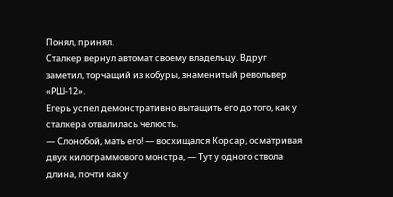Понял, принял.
Сталкер вернул автомат своему владельцу. Вдруг заметил, торчащий из кобуры, знаменитый револьвер «РШ-12».
Егерь успел демонстративно вытащить его до того, как у сталкера отвалилась челюсть.
— Слонобой, мать его! — восхищался Корсар, осматривая двух килограммового монстра, — Тут у одного ствола длина, почти как у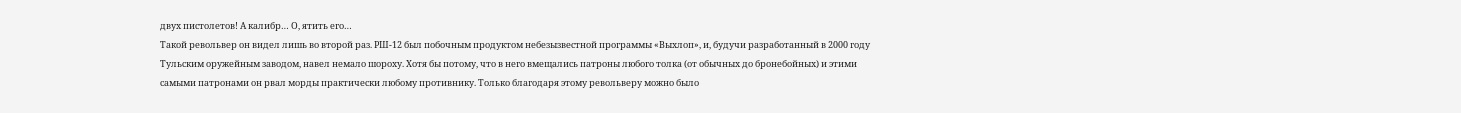двух пистолетов! А калибр… О, ятить его…
Такой револьвер он видел лишь во второй раз. РШ-12 был побочным продуктом небезызвестной программы «Выхлоп», и, будучи разработанный в 2000 году Тульским оружейным заводом, навел немало шороху. Хотя бы потому, что в него вмещались патроны любого толка (от обычных до бронебойных) и этими самыми патронами он рвал морды практически любому противнику. Только благодаря этому револьверу можно было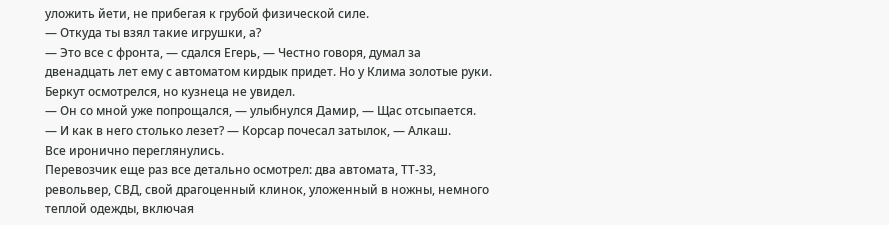уложить йети, не прибегая к грубой физической силе.
— Откуда ты взял такие игрушки, а?
— Это все с фронта, — сдался Егерь, — Честно говоря, думал за двенадцать лет ему с автоматом кирдык придет. Но у Клима золотые руки.
Беркут осмотрелся, но кузнеца не увидел.
— Он со мной уже попрощался, — улыбнулся Дамир, — Щас отсыпается.
— И как в него столько лезет? — Корсар почесал затылок, — Алкаш.
Все иронично переглянулись.
Перевозчик еще раз все детально осмотрел: два автомата, ТТ-33, револьвер, СВД, свой драгоценный клинок, уложенный в ножны, немного теплой одежды, включая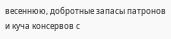весеннюю, добротные запасы патронов и куча консервов с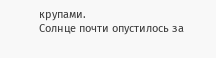крупами.
Солнце почти опустилось за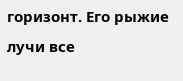горизонт. Его рыжие лучи все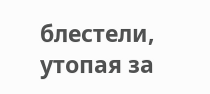блестели, утопая за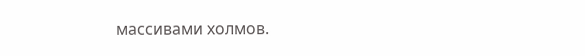массивами холмов.